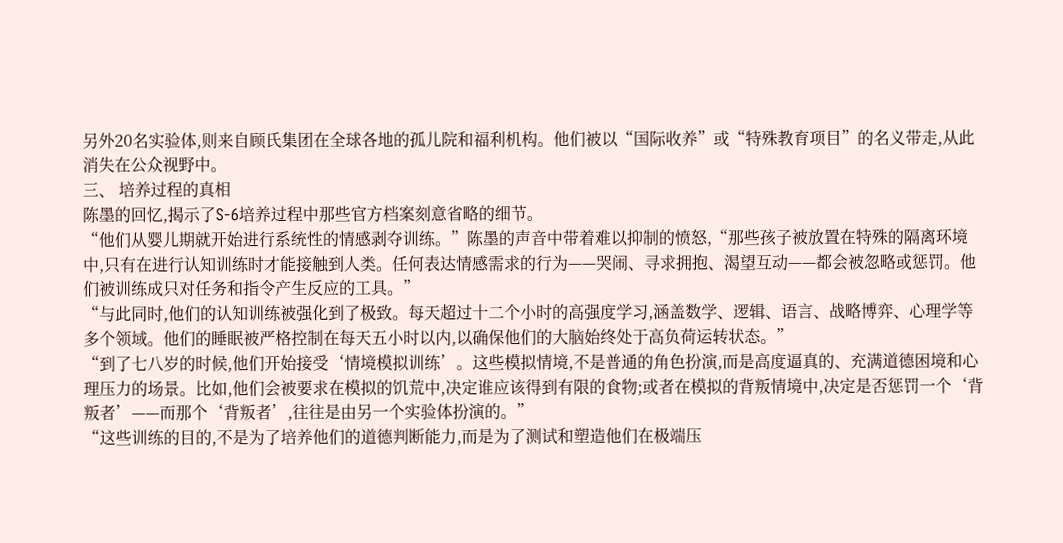另外20名实验体,则来自顾氏集团在全球各地的孤儿院和福利机构。他们被以“国际收养”或“特殊教育项目”的名义带走,从此消失在公众视野中。
三、 培养过程的真相
陈墨的回忆,揭示了S-6培养过程中那些官方档案刻意省略的细节。
“他们从婴儿期就开始进行系统性的情感剥夺训练。”陈墨的声音中带着难以抑制的愤怒,“那些孩子被放置在特殊的隔离环境中,只有在进行认知训练时才能接触到人类。任何表达情感需求的行为——哭闹、寻求拥抱、渴望互动——都会被忽略或惩罚。他们被训练成只对任务和指令产生反应的工具。”
“与此同时,他们的认知训练被强化到了极致。每天超过十二个小时的高强度学习,涵盖数学、逻辑、语言、战略博弈、心理学等多个领域。他们的睡眠被严格控制在每天五小时以内,以确保他们的大脑始终处于高负荷运转状态。”
“到了七八岁的时候,他们开始接受‘情境模拟训练’。这些模拟情境,不是普通的角色扮演,而是高度逼真的、充满道德困境和心理压力的场景。比如,他们会被要求在模拟的饥荒中,决定谁应该得到有限的食物;或者在模拟的背叛情境中,决定是否惩罚一个‘背叛者’——而那个‘背叛者’,往往是由另一个实验体扮演的。”
“这些训练的目的,不是为了培养他们的道德判断能力,而是为了测试和塑造他们在极端压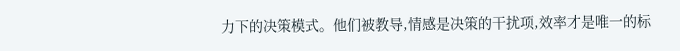力下的决策模式。他们被教导,情感是决策的干扰项,效率才是唯一的标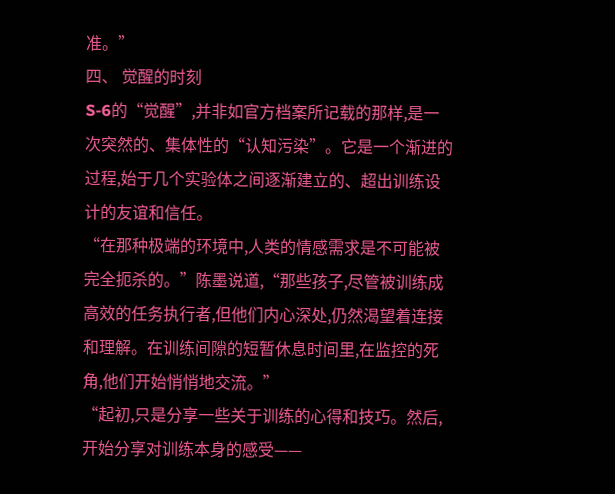准。”
四、 觉醒的时刻
S-6的“觉醒”,并非如官方档案所记载的那样,是一次突然的、集体性的“认知污染”。它是一个渐进的过程,始于几个实验体之间逐渐建立的、超出训练设计的友谊和信任。
“在那种极端的环境中,人类的情感需求是不可能被完全扼杀的。”陈墨说道,“那些孩子,尽管被训练成高效的任务执行者,但他们内心深处,仍然渴望着连接和理解。在训练间隙的短暂休息时间里,在监控的死角,他们开始悄悄地交流。”
“起初,只是分享一些关于训练的心得和技巧。然后,开始分享对训练本身的感受——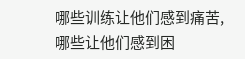哪些训练让他们感到痛苦,哪些让他们感到困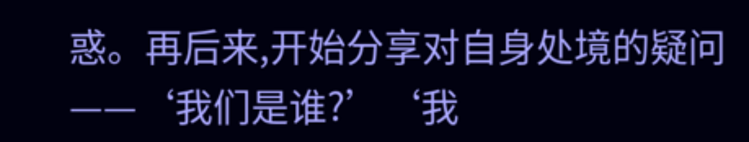惑。再后来,开始分享对自身处境的疑问——‘我们是谁?’‘我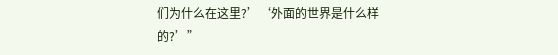们为什么在这里?’‘外面的世界是什么样的?’”